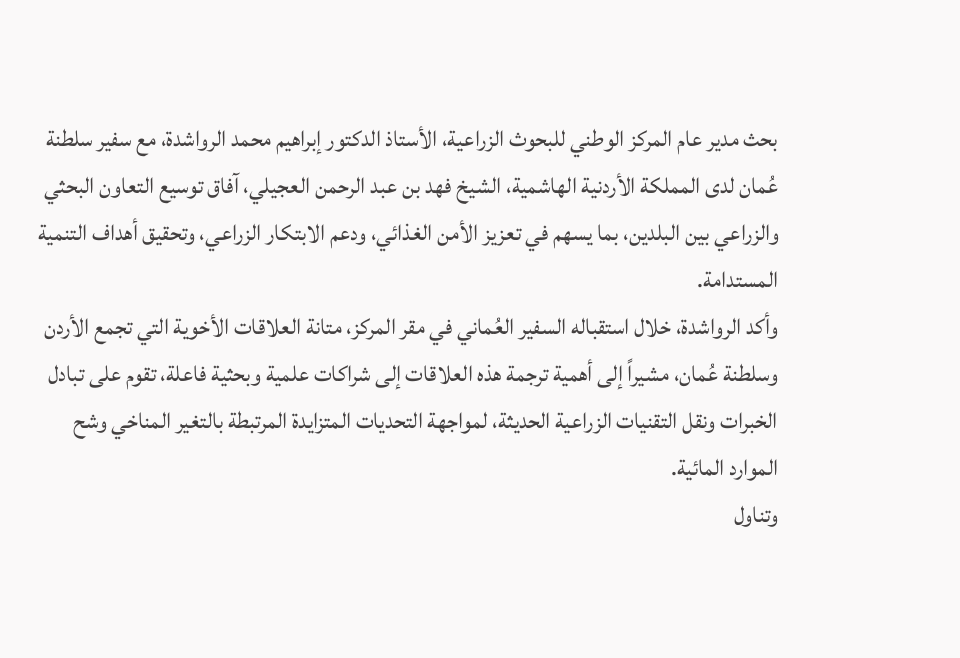بحث مدير عام المركز الوطني للبحوث الزراعية، الأستاذ الدكتور إبراهيم محمد الرواشدة، مع سفير سلطنة عُمان لدى المملكة الأردنية الهاشمية، الشيخ فهد بن عبد الرحمن العجيلي، آفاق توسيع التعاون البحثي والزراعي بين البلدين، بما يسهم في تعزيز الأمن الغذائي، ودعم الابتكار الزراعي، وتحقيق أهداف التنمية المستدامة.
وأكد الرواشدة، خلال استقباله السفير العُماني في مقر المركز، متانة العلاقات الأخوية التي تجمع الأردن وسلطنة عُمان، مشيراً إلى أهمية ترجمة هذه العلاقات إلى شراكات علمية وبحثية فاعلة، تقوم على تبادل الخبرات ونقل التقنيات الزراعية الحديثة، لمواجهة التحديات المتزايدة المرتبطة بالتغير المناخي وشح الموارد المائية.
وتناول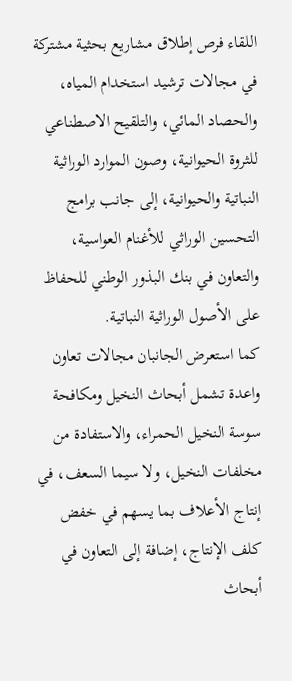اللقاء فرص إطلاق مشاريع بحثية مشتركة في مجالات ترشيد استخدام المياه، والحصاد المائي، والتلقيح الاصطناعي للثروة الحيوانية، وصون الموارد الوراثية النباتية والحيوانية، إلى جانب برامج التحسين الوراثي للأغنام العواسية، والتعاون في بنك البذور الوطني للحفاظ على الأصول الوراثية النباتية.
كما استعرض الجانبان مجالات تعاون واعدة تشمل أبحاث النخيل ومكافحة سوسة النخيل الحمراء، والاستفادة من مخلفات النخيل، ولا سيما السعف، في إنتاج الأعلاف بما يسهم في خفض كلف الإنتاج، إضافة إلى التعاون في أبحاث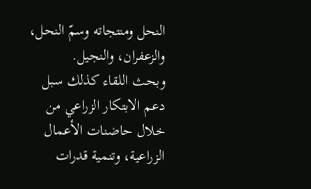النحل ومنتجاته وسمّ النحل، والزعفران، والنجيل.
وبحث اللقاء كذلك سبل دعم الابتكار الزراعي من خلال حاضنات الأعمال الزراعية، وتنمية قدرات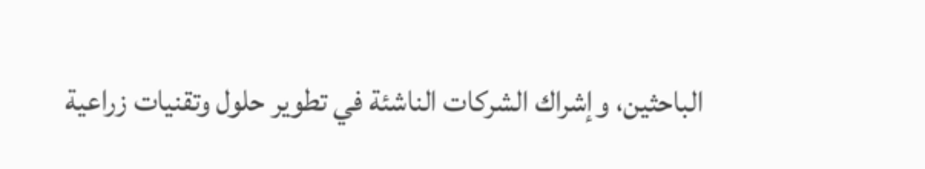الباحثين، وإشراك الشركات الناشئة في تطوير حلول وتقنيات زراعية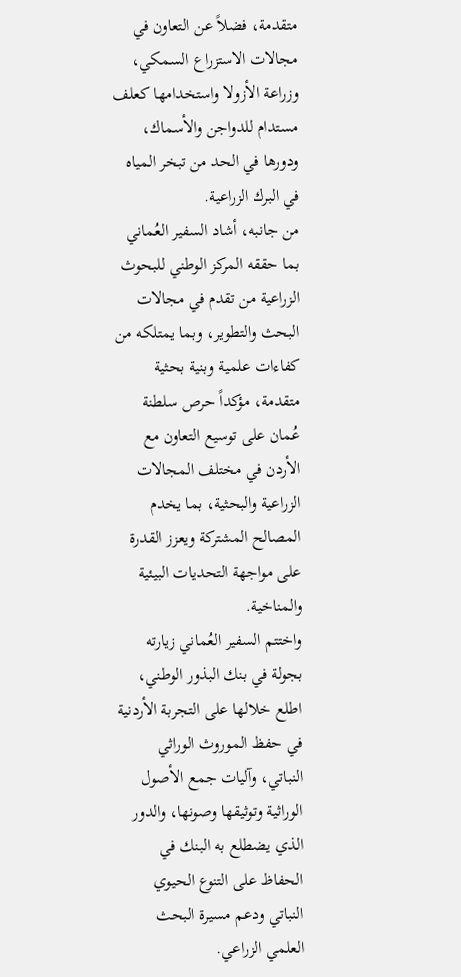متقدمة، فضلاً عن التعاون في مجالات الاستزراع السمكي، وزراعة الأزولا واستخدامها كعلف مستدام للدواجن والأسماك، ودورها في الحد من تبخر المياه في البرك الزراعية.
من جانبه، أشاد السفير العُماني بما حققه المركز الوطني للبحوث الزراعية من تقدم في مجالات البحث والتطوير، وبما يمتلكه من كفاءات علمية وبنية بحثية متقدمة، مؤكداً حرص سلطنة عُمان على توسيع التعاون مع الأردن في مختلف المجالات الزراعية والبحثية، بما يخدم المصالح المشتركة ويعزز القدرة على مواجهة التحديات البيئية والمناخية.
واختتم السفير العُماني زيارته بجولة في بنك البذور الوطني، اطلع خلالها على التجربة الأردنية في حفظ الموروث الوراثي النباتي، وآليات جمع الأصول الوراثية وتوثيقها وصونها، والدور الذي يضطلع به البنك في الحفاظ على التنوع الحيوي النباتي ودعم مسيرة البحث العلمي الزراعي.